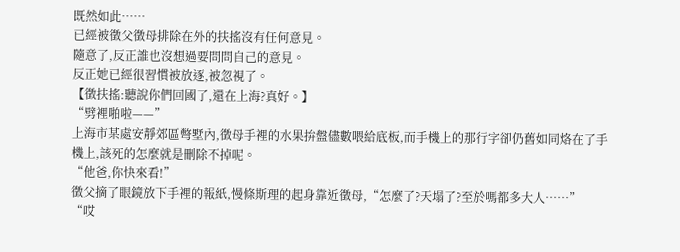既然如此……
已經被徵父徵母排除在外的扶搖沒有任何意見。
隨意了,反正誰也沒想過要問問自己的意見。
反正她已經很習慣被放逐,被忽視了。
【徵扶搖:聽說你們回國了,還在上海?真好。】
“劈裡啪啦——”
上海市某處安靜郊區彆墅內,徵母手裡的水果拚盤儘數喂給底板,而手機上的那行字卻仍舊如同烙在了手機上,該死的怎麼就是刪除不掉呢。
“他爸,你快來看!”
徵父摘了眼鏡放下手裡的報紙,慢條斯理的起身靠近徵母,“怎麼了?天塌了?至於嗎都多大人……”
“哎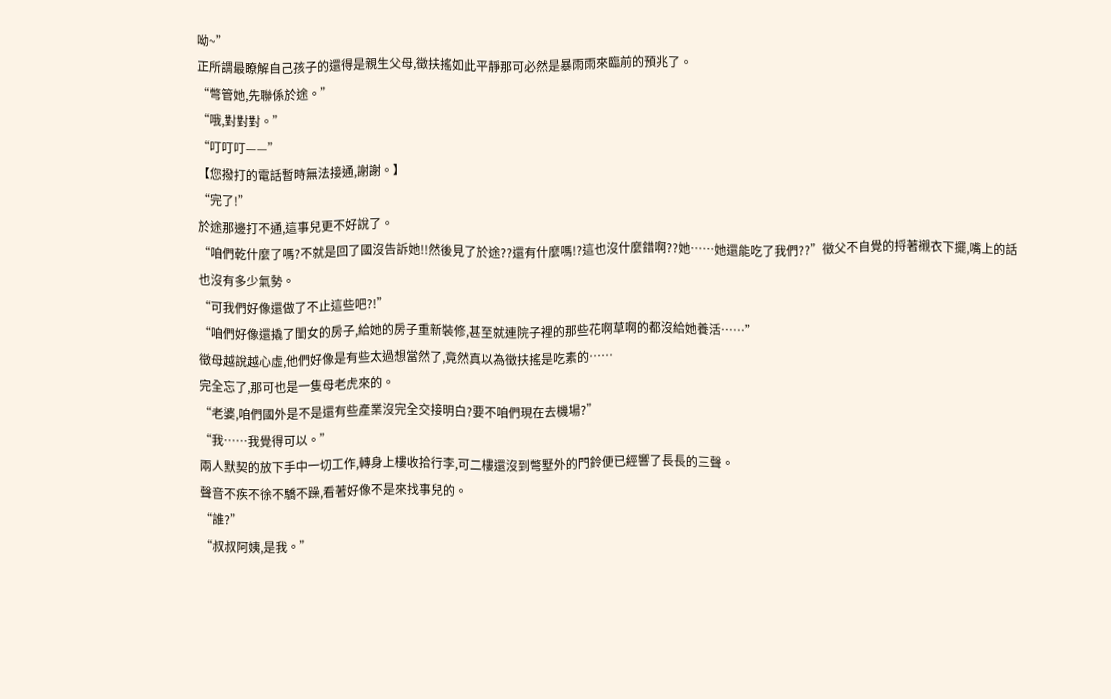呦~”
正所謂最瞭解自己孩子的還得是親生父母,徵扶搖如此平靜那可必然是暴雨雨來臨前的預兆了。
“彆管她,先聯係於途。”
“哦,對對對。”
“叮叮叮——”
【您撥打的電話暫時無法接通,謝謝。】
“完了!”
於途那邊打不通,這事兒更不好說了。
“咱們乾什麼了嗎?不就是回了國沒告訴她!!然後見了於途??還有什麼嗎!?這也沒什麼錯啊??她……她還能吃了我們??”徵父不自覺的捋著襯衣下擺,嘴上的話也沒有多少氣勢。
“可我們好像還做了不止這些吧?!”
“咱們好像還撬了閨女的房子,給她的房子重新裝修,甚至就連院子裡的那些花啊草啊的都沒給她養活……”
徵母越說越心虛,他們好像是有些太過想當然了,竟然真以為徵扶搖是吃素的……
完全忘了,那可也是一隻母老虎來的。
“老婆,咱們國外是不是還有些產業沒完全交接明白?要不咱們現在去機場?”
“我……我覺得可以。”
兩人默契的放下手中一切工作,轉身上樓收拾行李,可二樓還沒到彆墅外的門鈴便已經響了長長的三聲。
聲音不疾不徐不驕不躁,看著好像不是來找事兒的。
“誰?”
“叔叔阿姨,是我。”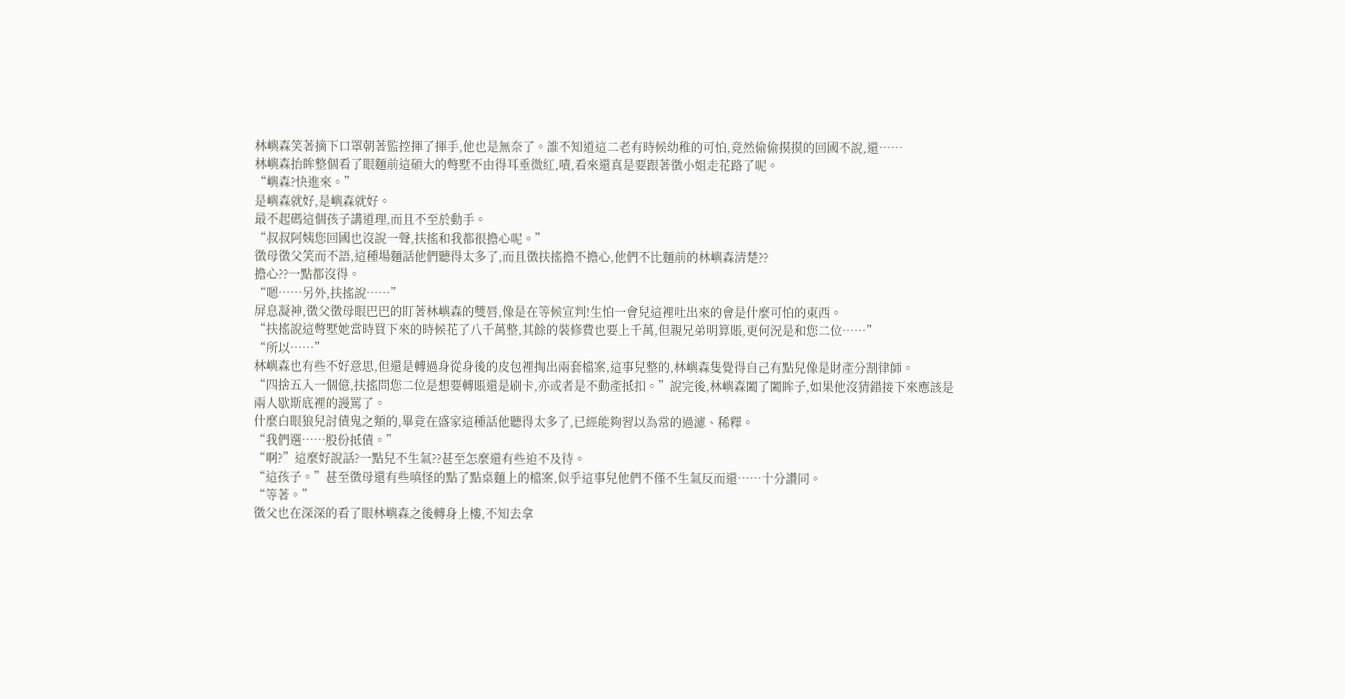林嶼森笑著摘下口罩朝著監控揮了揮手,他也是無奈了。誰不知道這二老有時候幼稚的可怕,竟然偷偷摸摸的回國不說,還……
林嶼森抬眸整個看了眼麵前這碩大的彆墅不由得耳垂微紅,嘖,看來還真是要跟著徵小姐走花路了呢。
“嶼森?快進來。”
是嶼森就好,是嶼森就好。
最不起碼這個孩子講道理,而且不至於動手。
“叔叔阿姨您回國也沒說一聲,扶搖和我都很擔心呢。”
徵母徵父笑而不語,這種場麵話他們聽得太多了,而且徵扶搖擔不擔心,他們不比麵前的林嶼森清楚??
擔心??一點都沒得。
“嗯……另外,扶搖說……”
屏息凝神,徵父徵母眼巴巴的盯著林嶼森的雙唇,像是在等候宣判!生怕一會兒這裡吐出來的會是什麼可怕的東西。
“扶搖說這彆墅她當時買下來的時候花了八千萬整,其餘的裝修費也要上千萬,但親兄弟明算賬,更何況是和您二位……”
“所以……”
林嶼森也有些不好意思,但還是轉過身從身後的皮包裡掏出兩套檔案,這事兒整的,林嶼森隻覺得自己有點兒像是財產分割律師。
“四捨五入一個億,扶搖問您二位是想要轉賬還是刷卡,亦或者是不動產抵扣。”說完後,林嶼森闔了闔眸子,如果他沒猜錯接下來應該是兩人歇斯底裡的謾罵了。
什麼白眼狼兒討債鬼之類的,畢竟在盛家這種話他聽得太多了,已經能夠習以為常的過濾、稀釋。
“我們選……股份抵債。”
“啊?”這麼好說話?一點兒不生氣??甚至怎麼還有些迫不及待。
“這孩子。”甚至徵母還有些嗔怪的點了點桌麵上的檔案,似乎這事兒他們不僅不生氣反而還……十分讚同。
“等著。”
徵父也在深深的看了眼林嶼森之後轉身上樓,不知去拿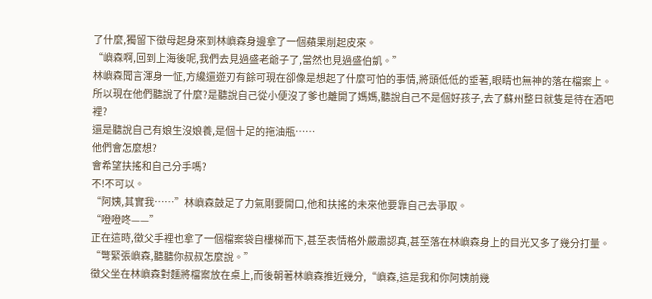了什麼,獨留下徵母起身來到林嶼森身邊拿了一個蘋果削起皮來。
“嶼森啊,回到上海後呢,我們去見過盛老爺子了,當然也見過盛伯凱。”
林嶼森聞言渾身一怔,方纔還遊刃有餘可現在卻像是想起了什麼可怕的事情,將頭低低的垂著,眼睛也無神的落在檔案上。
所以現在他們聽說了什麼?是聽說自己從小便沒了爹也離開了媽媽,聽說自己不是個好孩子,去了蘇州整日就隻是待在酒吧裡?
還是聽說自己有娘生沒娘養,是個十足的拖油瓶……
他們會怎麼想?
會希望扶搖和自己分手嗎?
不!不可以。
“阿姨,其實我……”林嶼森鼓足了力氣剛要開口,他和扶搖的未來他要靠自己去爭取。
“噔噔咚——”
正在這時,徵父手裡也拿了一個檔案袋自樓梯而下,甚至表情格外嚴肅認真,甚至落在林嶼森身上的目光又多了幾分打量。
“彆緊張嶼森,聽聽你叔叔怎麼說。”
徵父坐在林嶼森對麵將檔案放在桌上,而後朝著林嶼森推近幾分,“嶼森,這是我和你阿姨前幾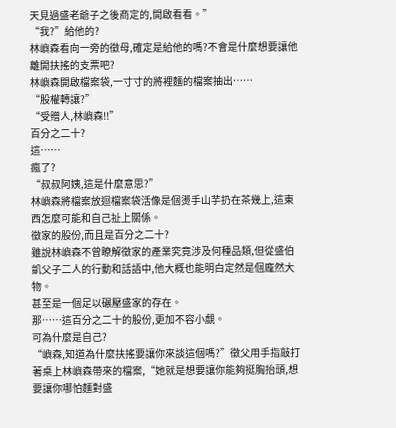天見過盛老爺子之後商定的,開啟看看。”
“我?”給他的?
林嶼森看向一旁的徵母,確定是給他的嗎?不會是什麼想要讓他離開扶搖的支票吧?
林嶼森開啟檔案袋,一寸寸的將裡麵的檔案抽出……
“股權轉讓?”
“受贈人,林嶼森!!”
百分之二十?
這……
瘋了?
“叔叔阿姨,這是什麼意思?”
林嶼森將檔案放迴檔案袋活像是個燙手山芋扔在茶幾上,這東西怎麼可能和自己扯上關係。
徵家的股份,而且是百分之二十?
雖說林嶼森不曾瞭解徵家的產業究竟涉及何種品類,但從盛伯凱父子二人的行動和話語中,他大概也能明白定然是個龐然大物。
甚至是一個足以碾壓盛家的存在。
那……這百分之二十的股份,更加不容小覷。
可為什麼是自己?
“嶼森,知道為什麼扶搖要讓你來談這個嗎?”徵父用手指敲打著桌上林嶼森帶來的檔案,“她就是想要讓你能夠挺胸抬頭,想要讓你哪怕麵對盛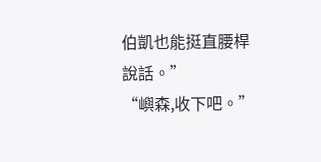伯凱也能挺直腰桿說話。”
“嶼森,收下吧。”